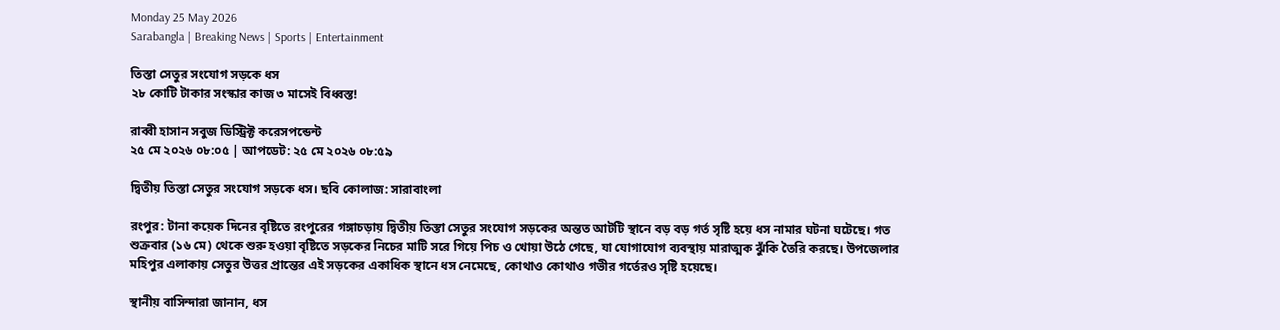Monday 25 May 2026
Sarabangla | Breaking News | Sports | Entertainment

তিস্তা সেতুর সংযোগ সড়কে ধস
২৮ কোটি টাকার সংস্কার কাজ ৩ মাসেই বিধ্বস্ত!

রাব্বী হাসান সবুজ ডিস্ট্রিক্ট করেসপন্ডেন্ট
২৫ মে ২০২৬ ০৮:০৫ | আপডেট: ২৫ মে ২০২৬ ০৮:৫৯

দ্বিতীয় তিস্তা সেতুর সংযোগ সড়কে ধস। ছবি কোলাজ: সারাবাংলা

রংপুর: টানা কয়েক দিনের বৃষ্টিতে রংপুরের গঙ্গাচড়ায় দ্বিতীয় তিস্তা সেতুর সংযোগ সড়কের অন্তত আটটি স্থানে বড় বড় গর্ত সৃষ্টি হয়ে ধস নামার ঘটনা ঘটেছে। গত শুক্রবার (১৬ মে) থেকে শুরু হওয়া বৃষ্টিতে সড়কের নিচের মাটি সরে গিয়ে পিচ ও খোয়া উঠে গেছে, যা যোগাযোগ ব্যবস্থায় মারাত্মক ঝুঁকি তৈরি করছে। উপজেলার মহিপুর এলাকায় সেতুর উত্তর প্রান্তের এই সড়কের একাধিক স্থানে ধস নেমেছে, কোথাও কোথাও গভীর গর্তেরও সৃষ্টি হয়েছে।

স্থানীয় বাসিন্দারা জানান, ধস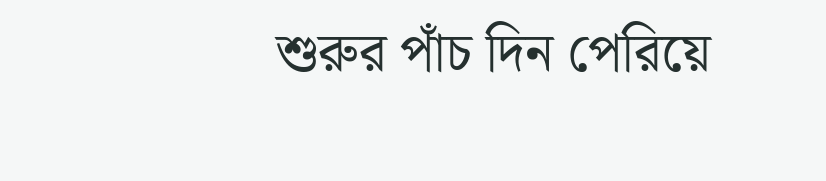শুরুর পাঁচ দিন পেরিয়ে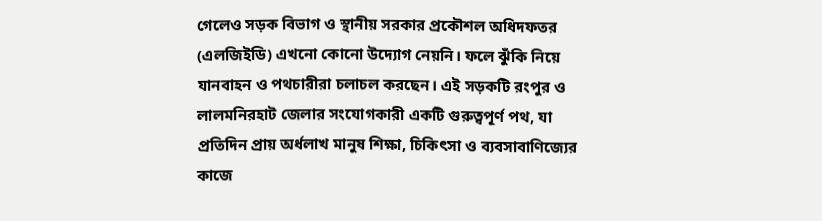গেলেও সড়ক বিভাগ ও স্থানীয় সরকার প্রকৌশল অধিদফতর (এলজিইডি) এখনো কোনো উদ্যোগ নেয়নি। ফলে ঝুঁকি নিয়ে যানবাহন ও পথচারীরা চলাচল করছেন। এই সড়কটি রংপুর ও লালমনিরহাট জেলার সংযোগকারী একটি গুরুত্বপূর্ণ পথ, যা প্রতিদিন প্রায় অর্ধলাখ মানুষ শিক্ষা, চিকিৎসা ও ব্যবসাবাণিজ্যের কাজে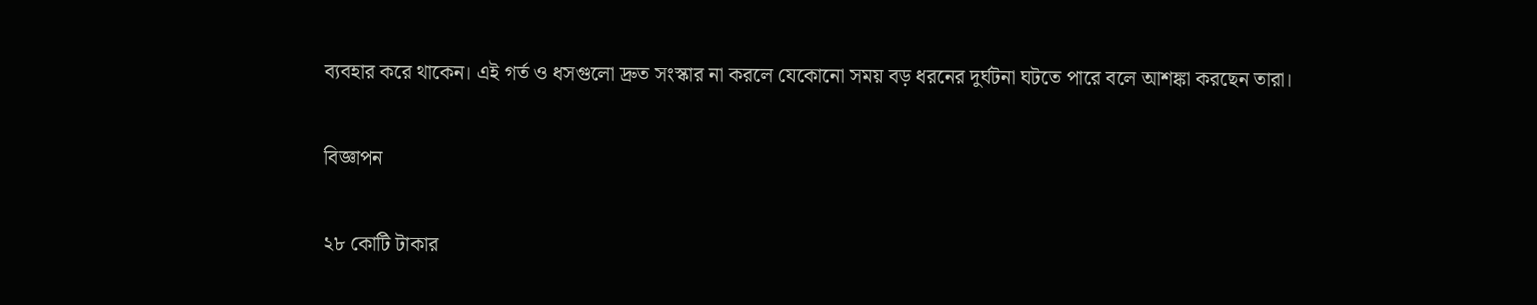ব্যবহার করে থাকেন। এই গর্ত ও ধসগুলো দ্রুত সংস্কার না করলে যেকোনো সময় বড় ধরনের দুর্ঘটনা ঘটতে পারে বলে আশঙ্কা করছেন তারা।

বিজ্ঞাপন

২৮ কোটি টাকার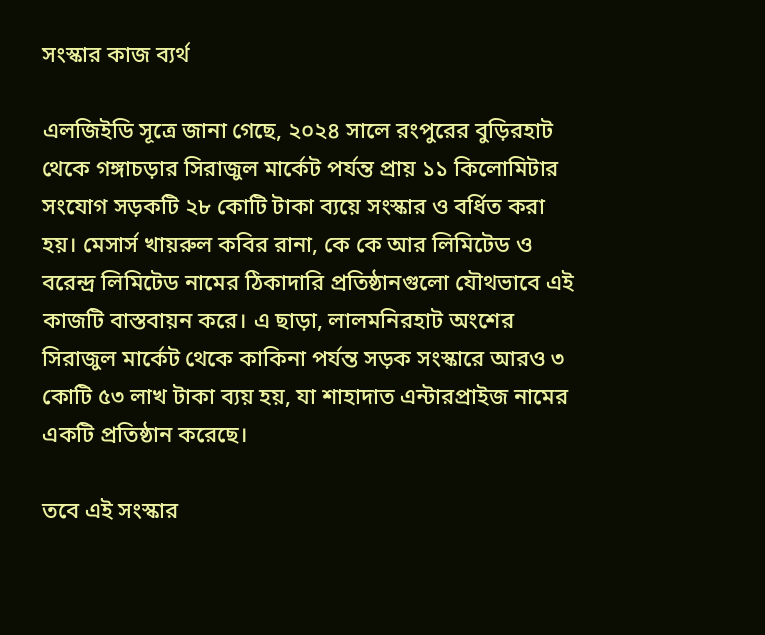সংস্কার কাজ ব্যর্থ

এলজিইডি সূত্রে জানা গেছে, ২০২৪ সালে রংপুরের বুড়িরহাট থেকে গঙ্গাচড়ার সিরাজুল মার্কেট পর্যন্ত প্রায় ১১ কিলোমিটার সংযোগ সড়কটি ২৮ কোটি টাকা ব্যয়ে সংস্কার ও বর্ধিত করা হয়। মেসার্স খায়রুল কবির রানা, কে কে আর লিমিটেড ও বরেন্দ্র লিমিটেড নামের ঠিকাদারি প্রতিষ্ঠানগুলো যৌথভাবে এই কাজটি বাস্তবায়ন করে। এ ছাড়া, লালমনিরহাট অংশের সিরাজুল মার্কেট থেকে কাকিনা পর্যন্ত সড়ক সংস্কারে আরও ৩ কোটি ৫৩ লাখ টাকা ব্যয় হয়, যা শাহাদাত এন্টারপ্রাইজ নামের একটি প্রতিষ্ঠান করেছে।

তবে এই সংস্কার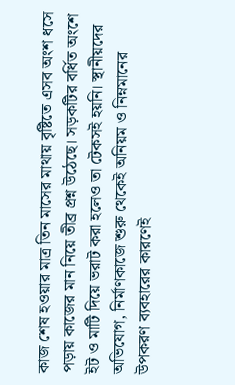কাজ শেষ হওয়ার মাত্র তিন মাসের মাথায় বৃষ্টিতে এসব অংশ ধসে পড়ায় কাজের মান নিয়ে তীব্র প্রশ্ন উঠেছে। সড়কটির বর্ধিত অংশে ইট ও মাটি দিয়ে ভরাট করা হলেও তা টেকসই হয়নি। স্থানীয়দের অভিযোগ, নির্মাণকাজে শুরু থেকেই অনিয়ম ও নিম্নমানের উপকরণ ব্যবহারের কারণেই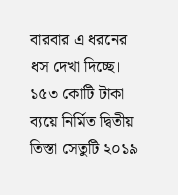বারবার এ ধরনের ধস দেখা দিচ্ছে। ১৫৩ কোটি টাকা ব্যয়ে নির্মিত দ্বিতীয় তিস্তা সেতুটি ২০১৯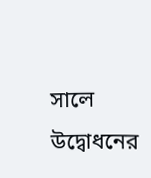সালে উদ্বোধনের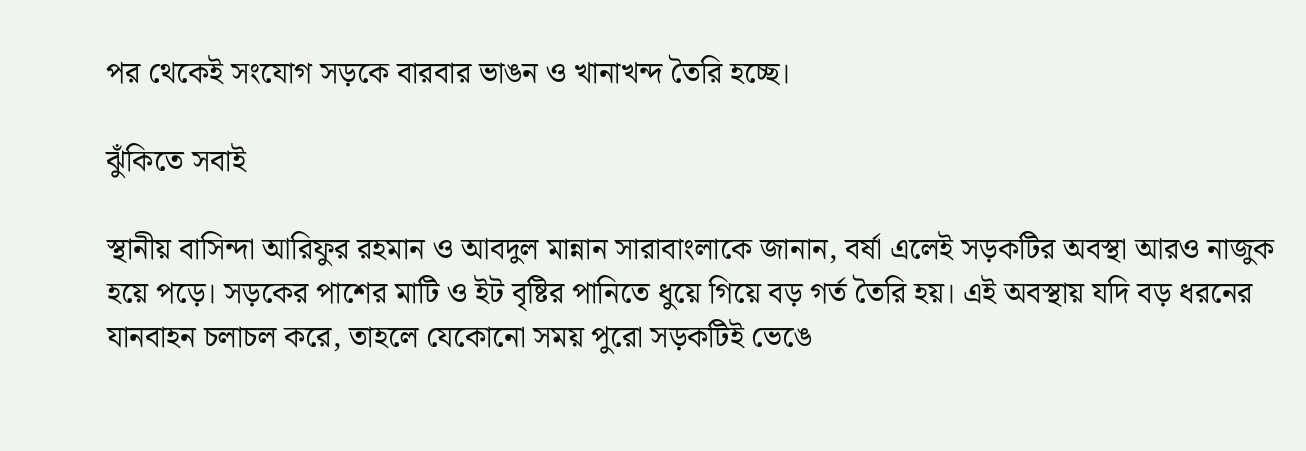পর থেকেই সংযোগ সড়কে বারবার ভাঙন ও খানাখন্দ তৈরি হচ্ছে।

ঝুঁকিতে সবাই

স্থানীয় বাসিন্দা আরিফুর রহমান ও আবদুল মান্নান সারাবাংলাকে জানান, বর্ষা এলেই সড়কটির অবস্থা আরও নাজুক হয়ে পড়ে। সড়কের পাশের মাটি ও ইট বৃষ্টির পানিতে ধুয়ে গিয়ে বড় গর্ত তৈরি হয়। এই অবস্থায় যদি বড় ধরনের যানবাহন চলাচল করে, তাহলে যেকোনো সময় পুরো সড়কটিই ভেঙে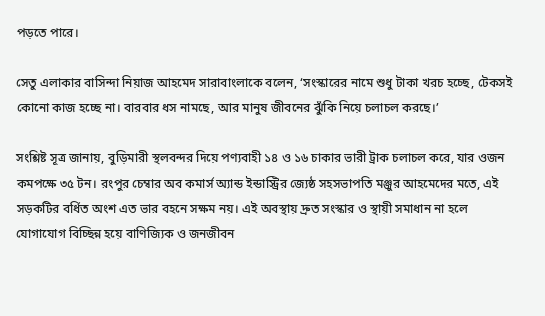পড়তে পারে।

সেতু এলাকার বাসিন্দা নিয়াজ আহমেদ সারাবাংলাকে বলেন, ‘সংস্কারের নামে শুধু টাকা খরচ হচ্ছে, টেকসই কোনো কাজ হচ্ছে না। বারবার ধস নামছে, আর মানুষ জীবনের ঝুঁকি নিয়ে চলাচল করছে।’

সংশ্লিষ্ট সূত্র জানায়, বুড়িমারী স্থলবন্দর দিয়ে পণ্যবাহী ১৪ ও ১৬ চাকার ভারী ট্রাক চলাচল করে, যার ওজন কমপক্ষে ৩৫ টন। রংপুর চেম্বার অব কমার্স অ্যান্ড ইন্ডাস্ট্রির জ্যেষ্ঠ সহসভাপতি মঞ্জুর আহমেদের মতে, এই সড়কটির বর্ধিত অংশ এত ভার বহনে সক্ষম নয়। এই অবস্থায় দ্রুত সংস্কার ও স্থায়ী সমাধান না হলে যোগাযোগ বিচ্ছিন্ন হয়ে বাণিজ্যিক ও জনজীবন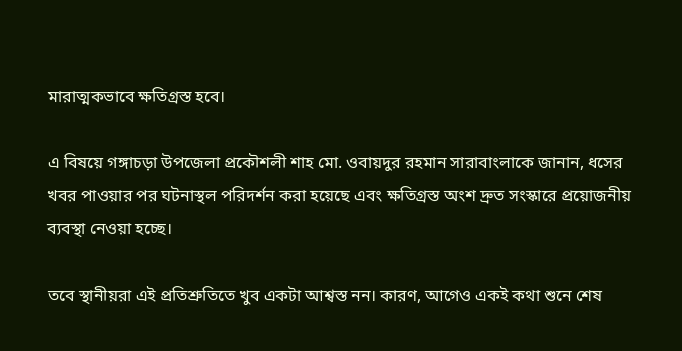মারাত্মকভাবে ক্ষতিগ্রস্ত হবে।

এ বিষয়ে গঙ্গাচড়া উপজেলা প্রকৌশলী শাহ মো. ওবায়দুর রহমান সারাবাংলাকে জানান, ধসের খবর পাওয়ার পর ঘটনাস্থল পরিদর্শন করা হয়েছে এবং ক্ষতিগ্রস্ত অংশ দ্রুত সংস্কারে প্রয়োজনীয় ব্যবস্থা নেওয়া হচ্ছে।

তবে স্থানীয়রা এই প্রতিশ্রুতিতে খুব একটা আশ্বস্ত নন। কারণ, আগেও একই কথা শুনে শেষ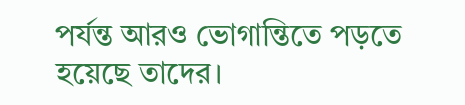পর্যন্ত আরও ভোগান্তিতে পড়তে হয়েছে তাদের।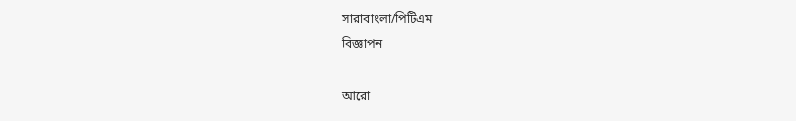সারাবাংলা/পিটিএম
বিজ্ঞাপন

আরো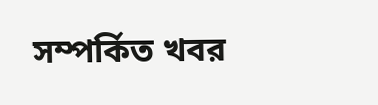সম্পর্কিত খবর